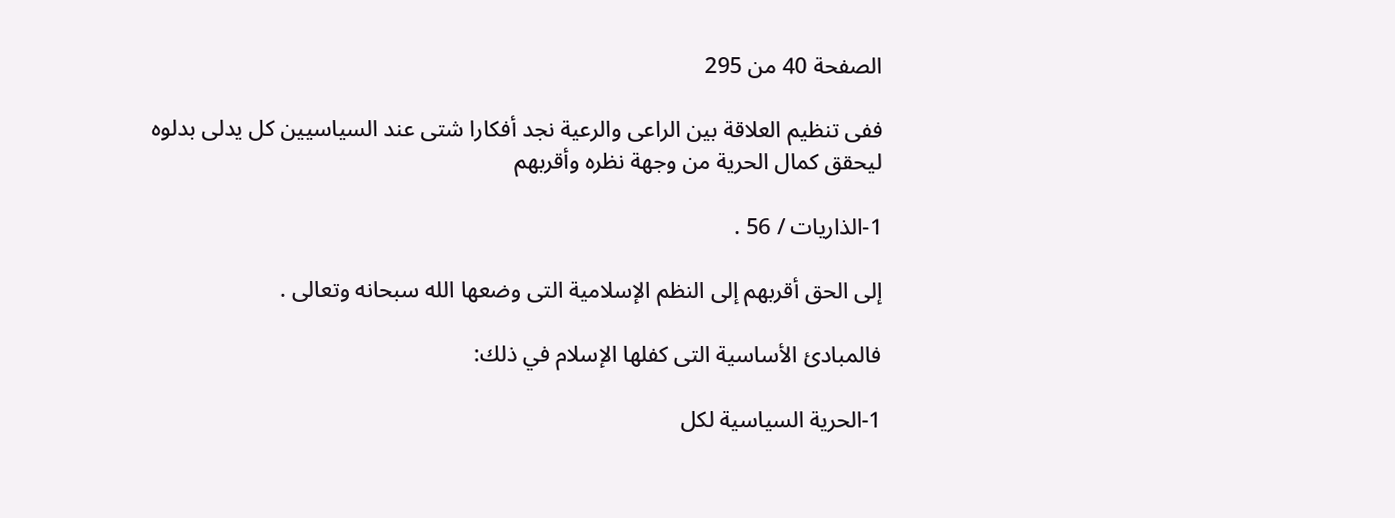الصفحة 40 من 295

ففى تنظيم العلاقة بين الراعى والرعية نجد أفكارا شتى عند السياسيين كل يدلى بدلوه ليحقق كمال الحرية من وجهة نظره وأقربهم

1-الذاريات / 56 .

إلى الحق أقربهم إلى النظم الإسلامية التى وضعها الله سبحانه وتعالى .

فالمبادئ الأساسية التى كفلها الإسلام في ذلك:

1-الحرية السياسية لكل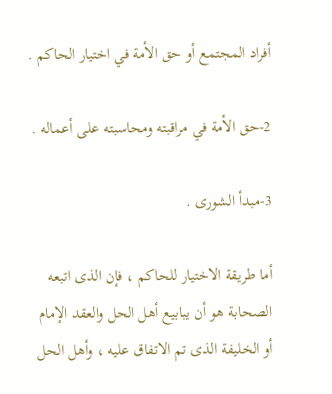أفراد المجتمع أو حق الأمة في اختيار الحاكم .

2-حق الأمة في مراقبته ومحاسبته على أعماله .

3-مبدأ الشورى .

أما طريقة الاختيار للحاكم ، فإن الذى اتبعه الصحابة هو أن يبابيع أهل الحل والعقد الإمام أو الخليفة الذى تم الاتفاق عليه ، وأهل الحل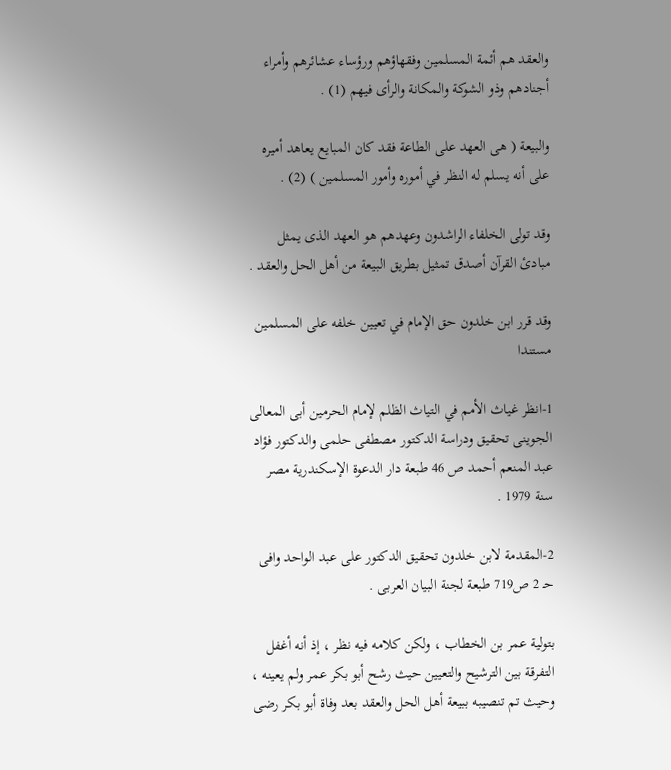والعقد هم أئمة المسلمين وفقهاؤهم ورؤساء عشائرهم وأمراء أجنادهم وذو الشوكة والمكانة والرأى فيهم (1) .

والبيعة ( هى العهد على الطاعة فقد كان المبايع يعاهد أميره على أنه يسلم له النظر في أموره وأمور المسلمين ) (2) .

وقد تولى الخلفاء الراشدون وعهدهم هو العهد الذى يمثل مبادئ القرآن أصدق تمثيل بطريق البيعة من أهل الحل والعقد .

وقد قرر ابن خلدون حق الإمام في تعيين خلفه على المسلمين مستندا

1-انظر غياث الأمم في التياث الظلم لإمام الحرمين أبى المعالى الجوينى تحقيق ودراسة الدكتور مصطفى حلمى والدكتور فؤاد عبد المنعم أحمد ص 46 طبعة دار الدعوة الإسكندرية مصر سنة 1979 .

2-المقدمة لابن خلدون تحقيق الدكتور على عبد الواحد وافى حـ 2 ص719 طبعة لجنة البيان العربى .

بتولية عمر بن الخطاب ، ولكن كلامه فيه نظر ، إذ أنه أغفل التفرقة بين الترشيح والتعيين حيث رشح أبو بكر عمر ولم يعينه ، وحيث تم تنصيبه ببيعة أهل الحل والعقد بعد وفاة أبو بكر رضى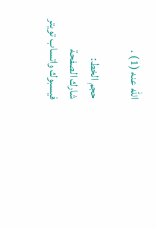الله عنه (1) .

حجم الخط:
شارك الصفحة
فيسبوك واتساب تويتر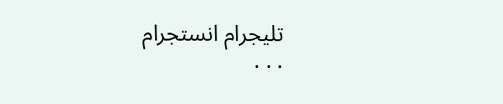تليجرام انستجرام
. . .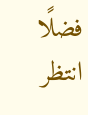فضلًا انتظر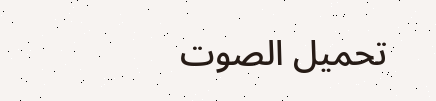تحميل الصوت